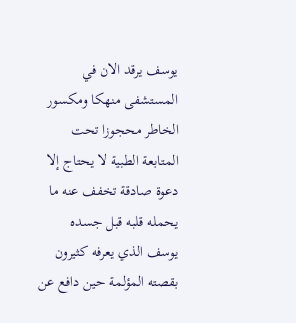يوسف يرقد الان في المستشفى منهكا ومكسور الخاطر محجوزا تحت المتابعة الطبية لا يحتاج إلا دعوة صادقة تخفف عنه ما يحمله قلبه قبل جسده يوسف الذي يعرفه كثيرون بقصته المؤلمة حين دافع عن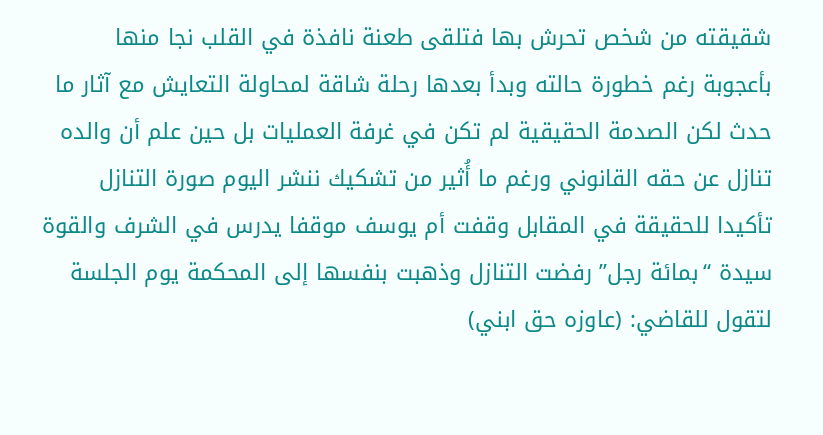شقيقته من شخص تحرش بها فتلقى طعنة نافذة في القلب نجا منها بأعجوبة رغم خطورة حالته وبدأ بعدها رحلة شاقة لمحاولة التعايش مع آثار ما حدث لكن الصدمة الحقيقية لم تكن في غرفة العمليات بل حين علم أن والده تنازل عن حقه القانوني ورغم ما أُثير من تشكيك ننشر اليوم صورة التنازل تأكيدا للحقيقة في المقابل وقفت أم يوسف موقفا يدرس في الشرف والقوة سيدة “بمائة رجل” رفضت التنازل وذهبت بنفسها إلى المحكمة يوم الجلسة لتقول للقاضي: (عاوزه حق ابني)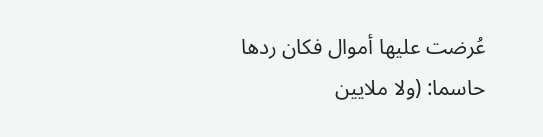عُرضت عليها أموال فكان ردها حاسما: (ولا ملايين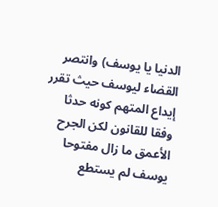الدنيا يا يوسف) وانتصر القضاء ليوسف حيث تقرر إيداع المتهم كونه حدثا وفقا للقانون لكن الجرح الأعمق ما زال مفتوحا يوسف لم يستطع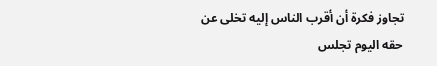تجاوز فكرة أن أقرب الناس إليه تخلى عن حقه اليوم تجلس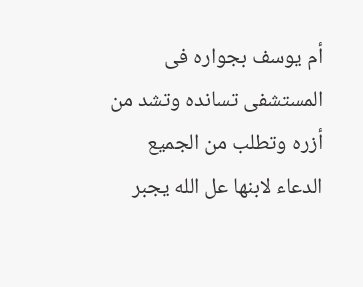أم يوسف بجواره فى المستشفى تسانده وتشد من أزره وتطلب من الجميع الدعاء لابنها عل الله يجبر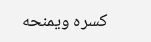كسره ويمنحه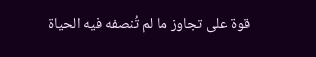قوة على تجاوز ما لم تُنصفه فيه الحياة